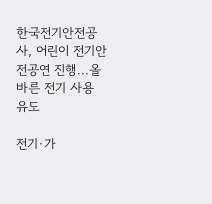한국전기안전공사, 어린이 전기안전공연 진행...올바른 전기 사용 유도

전기·가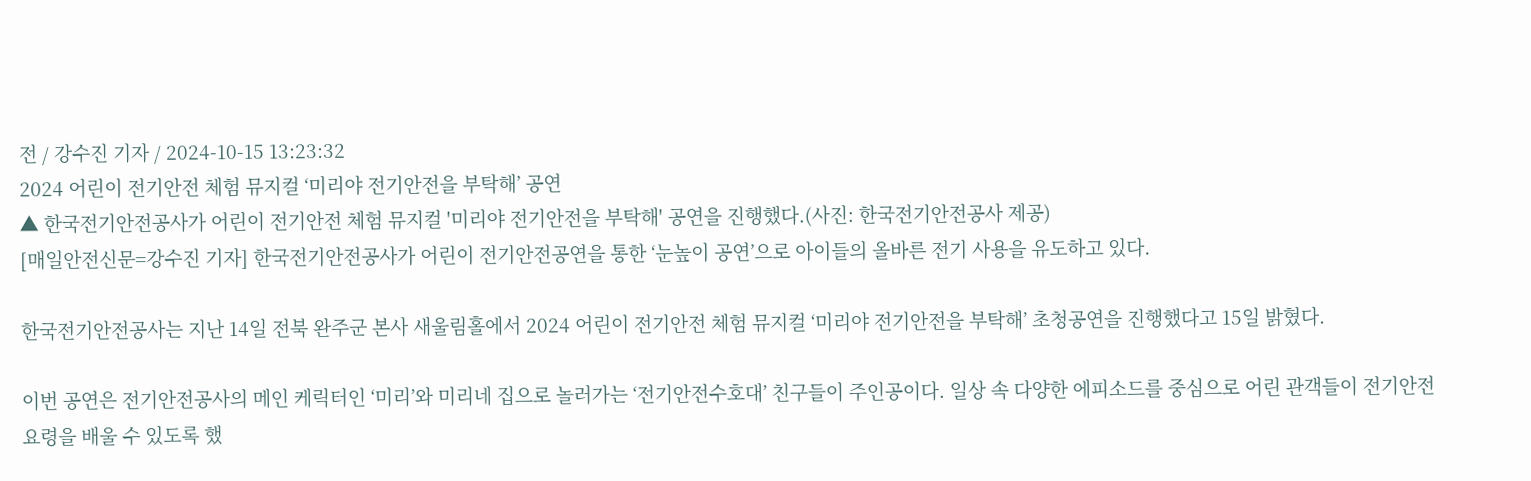전 / 강수진 기자 / 2024-10-15 13:23:32
2024 어린이 전기안전 체험 뮤지컬 ‘미리야 전기안전을 부탁해’ 공연
▲ 한국전기안전공사가 어린이 전기안전 체험 뮤지컬 '미리야 전기안전을 부탁해' 공연을 진행했다.(사진: 한국전기안전공사 제공)
[매일안전신문=강수진 기자] 한국전기안전공사가 어린이 전기안전공연을 통한 ‘눈높이 공연’으로 아이들의 올바른 전기 사용을 유도하고 있다.

한국전기안전공사는 지난 14일 전북 완주군 본사 새울림홀에서 2024 어린이 전기안전 체험 뮤지컬 ‘미리야 전기안전을 부탁해’ 초청공연을 진행했다고 15일 밝혔다.

이번 공연은 전기안전공사의 메인 케릭터인 ‘미리’와 미리네 집으로 놀러가는 ‘전기안전수호대’ 친구들이 주인공이다. 일상 속 다양한 에피소드를 중심으로 어린 관객들이 전기안전요령을 배울 수 있도록 했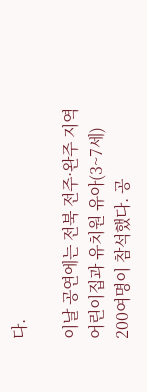다.

이날 공연에는 전북 전주·완주 지역 어린이집과 유치원 유아(3~7세) 200여명이 참석했다. 공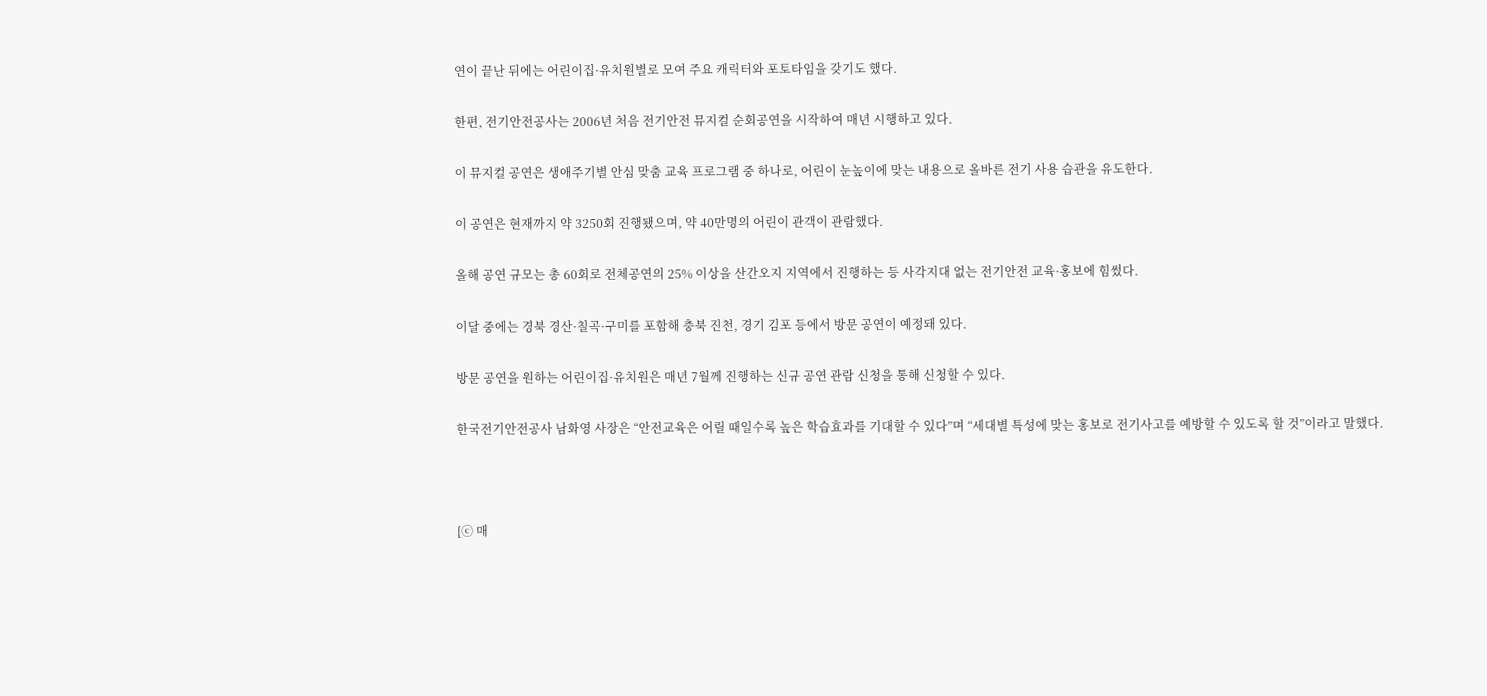연이 끝난 뒤에는 어린이집·유치원별로 모여 주요 캐릭터와 포토타임을 갖기도 했다.

한편, 전기안전공사는 2006년 처음 전기안전 뮤지컬 순회공연을 시작하여 매년 시행하고 있다.

이 뮤지컬 공연은 생애주기별 안심 맞춤 교육 프로그램 중 하나로, 어린이 눈높이에 맞는 내용으로 올바른 전기 사용 습관을 유도한다.

이 공연은 현재까지 약 3250회 진행됐으며, 약 40만명의 어린이 관객이 관람했다.

올해 공연 규모는 총 60회로 전체공연의 25% 이상을 산간오지 지역에서 진행하는 등 사각지대 없는 전기안전 교육·홍보에 힘썼다.

이달 중에는 경북 경산·칠곡·구미를 포함해 충북 진천, 경기 김포 등에서 방문 공연이 예정돼 있다.

방문 공연을 원하는 어린이집·유치원은 매년 7월께 진행하는 신규 공연 관람 신청을 통해 신청할 수 있다.

한국전기안전공사 남화영 사장은 “안전교육은 어릴 때일수록 높은 학습효과를 기대할 수 있다”며 “세대별 특성에 맞는 홍보로 전기사고를 예방할 수 있도록 할 것”이라고 말했다.



[ⓒ 매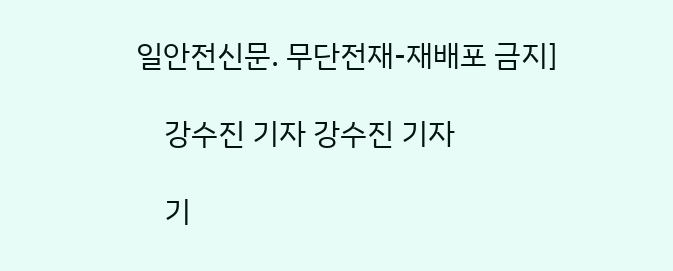일안전신문. 무단전재-재배포 금지]

    강수진 기자 강수진 기자

    기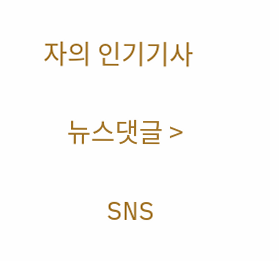자의 인기기사

    뉴스댓글 >

    SNS